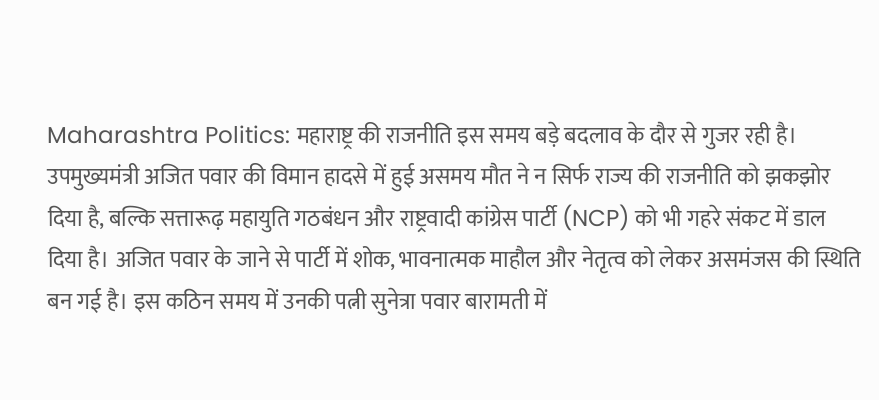Maharashtra Politics: महाराष्ट्र की राजनीति इस समय बड़े बदलाव के दौर से गुजर रही है। उपमुख्यमंत्री अजित पवार की विमान हादसे में हुई असमय मौत ने न सिर्फ राज्य की राजनीति को झकझोर दिया है, बल्कि सत्तारूढ़ महायुति गठबंधन और राष्ट्रवादी कांग्रेस पार्टी (NCP) को भी गहरे संकट में डाल दिया है। अजित पवार के जाने से पार्टी में शोक, भावनात्मक माहौल और नेतृत्व को लेकर असमंजस की स्थिति बन गई है। इस कठिन समय में उनकी पत्नी सुनेत्रा पवार बारामती में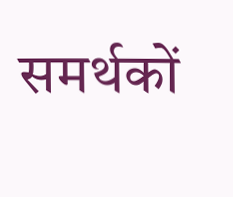समर्थकों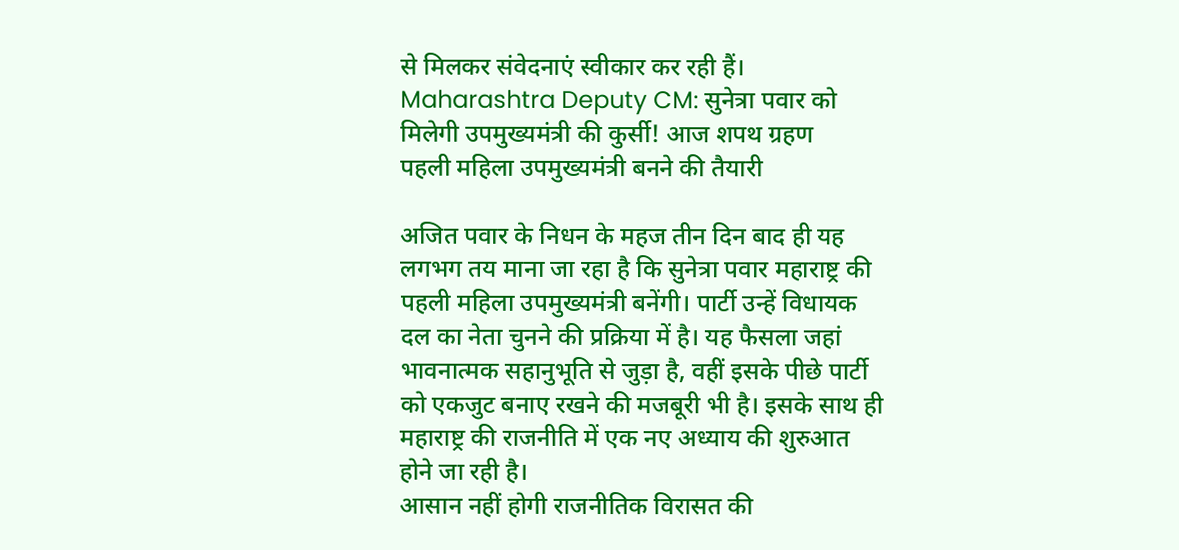से मिलकर संवेदनाएं स्वीकार कर रही हैं।
Maharashtra Deputy CM: सुनेत्रा पवार को मिलेगी उपमुख्यमंत्री की कुर्सी! आज शपथ ग्रहण
पहली महिला उपमुख्यमंत्री बनने की तैयारी

अजित पवार के निधन के महज तीन दिन बाद ही यह लगभग तय माना जा रहा है कि सुनेत्रा पवार महाराष्ट्र की पहली महिला उपमुख्यमंत्री बनेंगी। पार्टी उन्हें विधायक दल का नेता चुनने की प्रक्रिया में है। यह फैसला जहां भावनात्मक सहानुभूति से जुड़ा है, वहीं इसके पीछे पार्टी को एकजुट बनाए रखने की मजबूरी भी है। इसके साथ ही महाराष्ट्र की राजनीति में एक नए अध्याय की शुरुआत होने जा रही है।
आसान नहीं होगी राजनीतिक विरासत की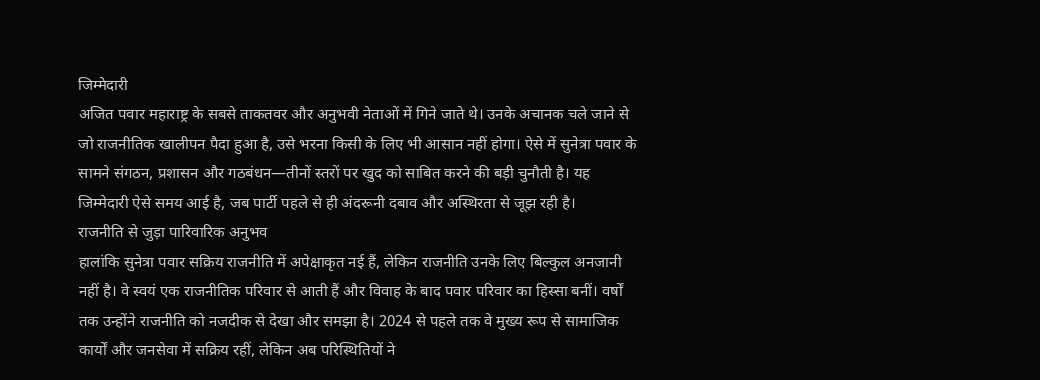जिम्मेदारी
अजित पवार महाराष्ट्र के सबसे ताकतवर और अनुभवी नेताओं में गिने जाते थे। उनके अचानक चले जाने से जो राजनीतिक खालीपन पैदा हुआ है, उसे भरना किसी के लिए भी आसान नहीं होगा। ऐसे में सुनेत्रा पवार के सामने संगठन, प्रशासन और गठबंधन—तीनों स्तरों पर खुद को साबित करने की बड़ी चुनौती है। यह जिम्मेदारी ऐसे समय आई है, जब पार्टी पहले से ही अंदरूनी दबाव और अस्थिरता से जूझ रही है।
राजनीति से जुड़ा पारिवारिक अनुभव
हालांकि सुनेत्रा पवार सक्रिय राजनीति में अपेक्षाकृत नई हैं, लेकिन राजनीति उनके लिए बिल्कुल अनजानी नहीं है। वे स्वयं एक राजनीतिक परिवार से आती हैं और विवाह के बाद पवार परिवार का हिस्सा बनीं। वर्षों तक उन्होंने राजनीति को नजदीक से देखा और समझा है। 2024 से पहले तक वे मुख्य रूप से सामाजिक कार्यों और जनसेवा में सक्रिय रहीं, लेकिन अब परिस्थितियों ने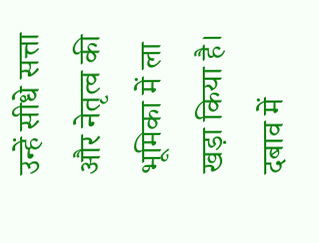उन्हें सीधे सत्ता और नेतृत्व की भूमिका में ला खड़ा किया है।
दबाव में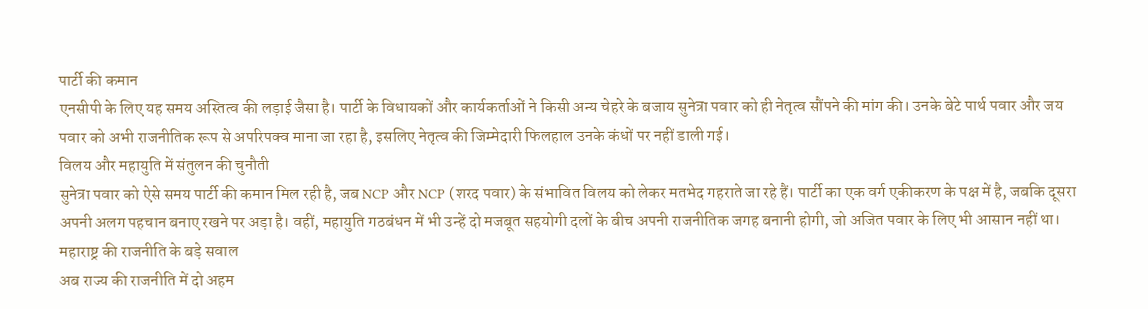पार्टी की कमान
एनसीपी के लिए यह समय अस्तित्व की लड़ाई जैसा है। पार्टी के विधायकों और कार्यकर्ताओं ने किसी अन्य चेहरे के बजाय सुनेत्रा पवार को ही नेतृत्व सौंपने की मांग की। उनके बेटे पार्थ पवार और जय पवार को अभी राजनीतिक रूप से अपरिपक्व माना जा रहा है, इसलिए नेतृत्व की जिम्मेदारी फिलहाल उनके कंधों पर नहीं डाली गई।
विलय और महायुति में संतुलन की चुनौती
सुनेत्रा पवार को ऐसे समय पार्टी की कमान मिल रही है, जब NCP और NCP (शरद पवार) के संभावित विलय को लेकर मतभेद गहराते जा रहे हैं। पार्टी का एक वर्ग एकीकरण के पक्ष में है, जबकि दूसरा अपनी अलग पहचान बनाए रखने पर अड़ा है। वहीं, महायुति गठबंधन में भी उन्हें दो मजबूत सहयोगी दलों के बीच अपनी राजनीतिक जगह बनानी होगी, जो अजित पवार के लिए भी आसान नहीं था।
महाराष्ट्र की राजनीति के बड़े सवाल
अब राज्य की राजनीति में दो अहम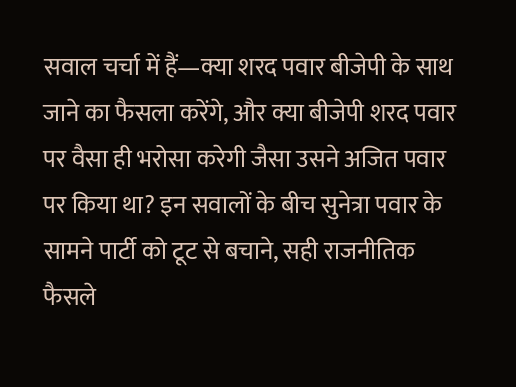सवाल चर्चा में हैं—क्या शरद पवार बीजेपी के साथ जाने का फैसला करेंगे, और क्या बीजेपी शरद पवार पर वैसा ही भरोसा करेगी जैसा उसने अजित पवार पर किया था? इन सवालों के बीच सुनेत्रा पवार के सामने पार्टी को टूट से बचाने, सही राजनीतिक फैसले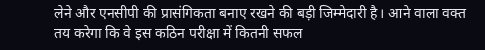लेने और एनसीपी की प्रासंगिकता बनाए रखने की बड़ी जिम्मेदारी है। आने वाला वक्त तय करेगा कि वे इस कठिन परीक्षा में कितनी सफल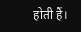होती हैं।